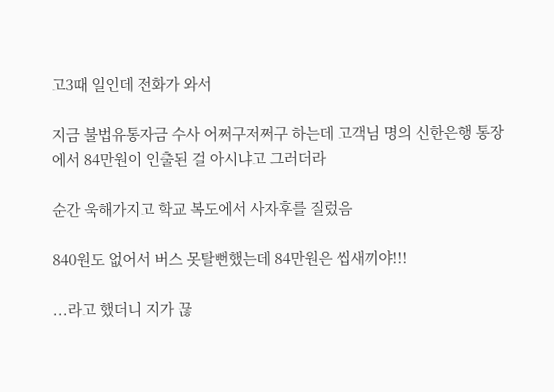고3때 일인데 전화가 와서

지금 불법유통자금 수사 어쩌구저쩌구 하는데 고객님 명의 신한은행 통장에서 84만원이 인출된 걸 아시냐고 그러더라

순간 욱해가지고 학교 복도에서 사자후를 질렀음

840원도 없어서 버스 못탈뻔했는데 84만원은 씹새끼야!!!

...라고 했더니 지가 끊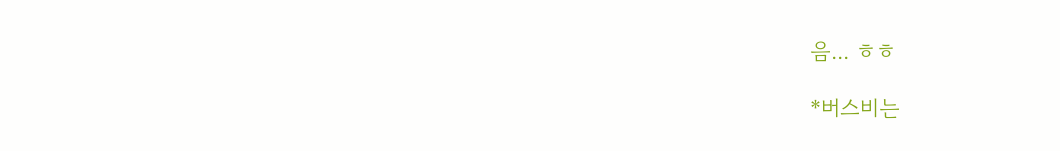음... ㅎㅎ

*버스비는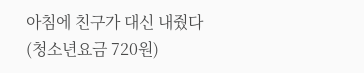아침에 친구가 대신 내줬다(청소년요금 720원)